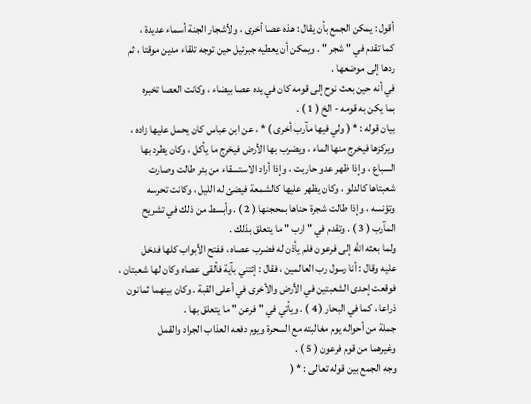أقول : يمكن الجمع بأن يقال : هذه عصا أخرى ، ولأشجار الجنة أسماء عديدة ،
كما تقدم في " شجر " . ويمكن أن يعطيه جبرئيل حين توجه تلقاء مدين موقتا ، ثم
ردها إلى موضعها .
في أنه حين بعث نوح إلى قومه كان في يده عصا بيضاء ، وكانت العصا تخبره
بما يكن به قومه - الخ ( 1 ) .
بيان قوله : * ( ولي فيها مآرب أخرى ) * ، عن ابن عباس كان يحمل عليها زاده ،
ويركزها فيخرج منها الماء ، ويضرب بها الأرض فيخرج ما يأكل ، وكان يطرد بها
السباع ، وإذا ظهر عدو حاربت ، وإذا أراد الاستسقاء من بئر طالت وصارت
شعبتاها كالدلو ، وكان يظهر عليها كالشمعة فيضئ له الليل ، وكانت تحرسه
وتؤنسه ، وإذا طالت شجرة حناها بمحجنها ( 2 ) . وأبسط من ذلك في تشريح
المآرب ( 3 ) . وتقدم في " ارب " ما يتعلق بذلك .
ولما بعثه الله إلى فرعون فلم يأذن له فضرب عصاه ، ففتح الأبواب كلها فدخل
عليه وقال : أنا رسول رب العالمين ، فقال : إئتني بآية فألقى عصاه وكان لها شعبتان ،
فوقعت إحدى الشعبتين في الأرض والأخرى في أعلى القبة . وكان بينهما ثمانون
ذراعا ، كما في البحار ( 4 ) . ويأتي في " فرعن " ما يتعلق بها .
جملة من أحواله يوم مغالبته مع السحرة ويوم دفعه العذاب الجراد والقمل
وغيرهما من قوم فرعون ( 5 ) .
وجه الجمع بين قوله تعالى : * (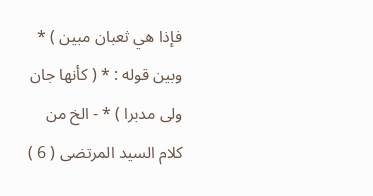فإذا هي ثعبان مبين ) * وبين قوله : * ( كأنها جان
ولى مدبرا ) * - الخ من كلام السيد المرتضى ( 6 )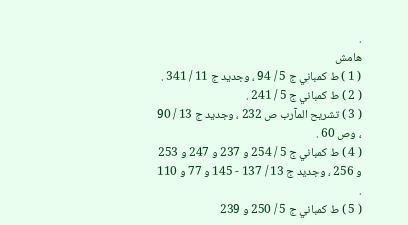.
هامش
( 1 ) ط كمباني ج 5 / 94 ، وجديد ج 11 / 341 .
( 2 ) ط كمباني ج 5 / 241 .
( 3 ) تشريح المآرب ص 232 ، وجديد ج 13 / 90 ، وص 60 .
( 4 ) ط كمباني ج 5 / 254 و 237 و 247 و 253 و 256 ، وجديد ج 13 / 137 - 145 و 77 و 110 .
( 5 ) ط كمباني ج 5 / 250 و 239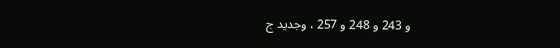و 243 و 248 و 257 ، وجديد ج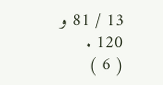13 / 81 و 120 .
( 6 )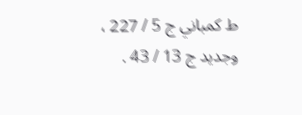ط كمباني ج 5 / 227 ، وجديد ج 13 / 43 .